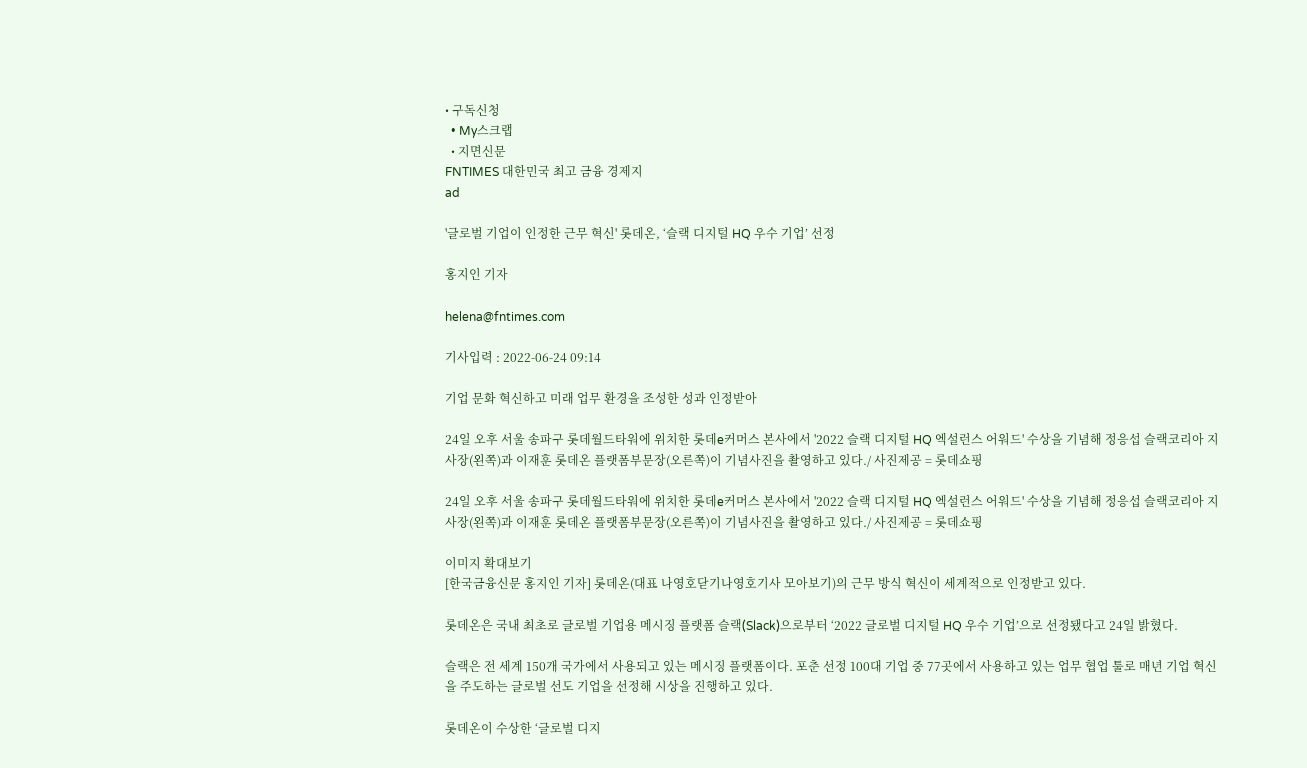• 구독신청
  • My스크랩
  • 지면신문
FNTIMES 대한민국 최고 금융 경제지
ad

'글로벌 기업이 인정한 근무 혁신' 롯데온, ‘슬랙 디지털 HQ 우수 기업’ 선정

홍지인 기자

helena@fntimes.com

기사입력 : 2022-06-24 09:14

기업 문화 혁신하고 미래 업무 환경을 조성한 성과 인정받아

24일 오후 서울 송파구 롯데월드타워에 위치한 롯데e커머스 본사에서 '2022 슬랙 디지털 HQ 엑설런스 어워드' 수상을 기념해 정응섭 슬랙코리아 지사장(왼쪽)과 이재훈 롯데온 플랫폼부문장(오른쪽)이 기념사진을 촬영하고 있다./ 사진제공 = 롯데쇼핑

24일 오후 서울 송파구 롯데월드타워에 위치한 롯데e커머스 본사에서 '2022 슬랙 디지털 HQ 엑설런스 어워드' 수상을 기념해 정응섭 슬랙코리아 지사장(왼쪽)과 이재훈 롯데온 플랫폼부문장(오른쪽)이 기념사진을 촬영하고 있다./ 사진제공 = 롯데쇼핑

이미지 확대보기
[한국금융신문 홍지인 기자] 롯데온(대표 나영호닫기나영호기사 모아보기)의 근무 방식 혁신이 세계적으로 인정받고 있다.

롯데온은 국내 최초로 글로벌 기업용 메시징 플랫폼 슬랙(Slack)으로부터 ‘2022 글로벌 디지털 HQ 우수 기업’으로 선정됐다고 24일 밝혔다.

슬랙은 전 세계 150개 국가에서 사용되고 있는 메시징 플랫폼이다. 포춘 선정 100대 기업 중 77곳에서 사용하고 있는 업무 협업 툴로 매년 기업 혁신을 주도하는 글로벌 선도 기업을 선정해 시상을 진행하고 있다.

롯데온이 수상한 ‘글로벌 디지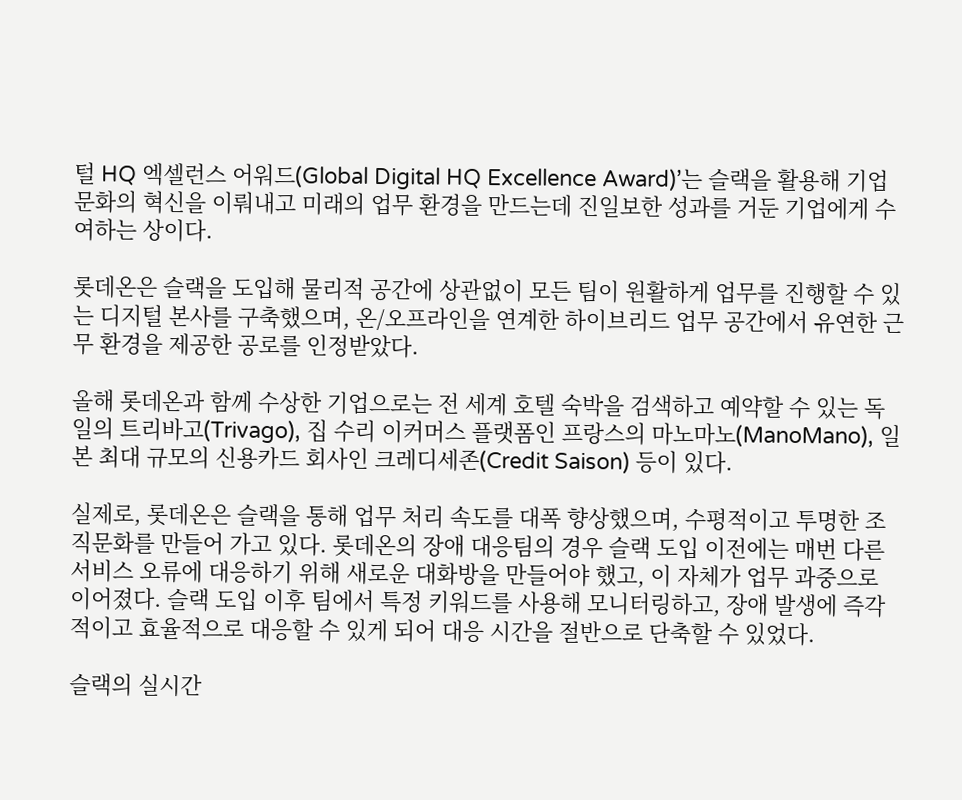털 HQ 엑셀런스 어워드(Global Digital HQ Excellence Award)’는 슬랙을 활용해 기업 문화의 혁신을 이뤄내고 미래의 업무 환경을 만드는데 진일보한 성과를 거둔 기업에게 수여하는 상이다.

롯데온은 슬랙을 도입해 물리적 공간에 상관없이 모든 팀이 원활하게 업무를 진행할 수 있는 디지털 본사를 구축했으며, 온/오프라인을 연계한 하이브리드 업무 공간에서 유연한 근무 환경을 제공한 공로를 인정받았다.

올해 롯데온과 함께 수상한 기업으로는 전 세계 호텔 숙박을 검색하고 예약할 수 있는 독일의 트리바고(Trivago), 집 수리 이커머스 플랫폼인 프랑스의 마노마노(ManoMano), 일본 최대 규모의 신용카드 회사인 크레디세존(Credit Saison) 등이 있다.

실제로, 롯데온은 슬랙을 통해 업무 처리 속도를 대폭 향상했으며, 수평적이고 투명한 조직문화를 만들어 가고 있다. 롯데온의 장애 대응팀의 경우 슬랙 도입 이전에는 매번 다른 서비스 오류에 대응하기 위해 새로운 대화방을 만들어야 했고, 이 자체가 업무 과중으로 이어졌다. 슬랙 도입 이후 팀에서 특정 키워드를 사용해 모니터링하고, 장애 발생에 즉각적이고 효율적으로 대응할 수 있게 되어 대응 시간을 절반으로 단축할 수 있었다.

슬랙의 실시간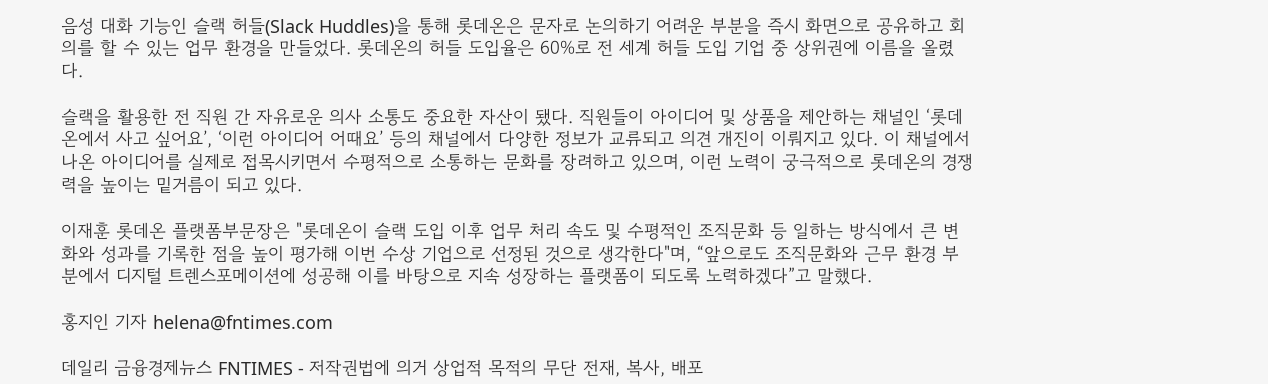음성 대화 기능인 슬랙 허들(Slack Huddles)을 통해 롯데온은 문자로 논의하기 어려운 부분을 즉시 화면으로 공유하고 회의를 할 수 있는 업무 환경을 만들었다. 롯데온의 허들 도입율은 60%로 전 세계 허들 도입 기업 중 상위권에 이름을 올렸다.

슬랙을 활용한 전 직원 간 자유로운 의사 소통도 중요한 자산이 됐다. 직원들이 아이디어 및 상품을 제안하는 채널인 ‘롯데온에서 사고 싶어요’, ‘이런 아이디어 어때요’ 등의 채널에서 다양한 정보가 교류되고 의견 개진이 이뤄지고 있다. 이 채널에서 나온 아이디어를 실제로 접목시키면서 수평적으로 소통하는 문화를 장려하고 있으며, 이런 노력이 궁극적으로 롯데온의 경쟁력을 높이는 밑거름이 되고 있다.

이재훈 롯데온 플랫폼부문장은 "롯데온이 슬랙 도입 이후 업무 처리 속도 및 수평적인 조직문화 등 일하는 방식에서 큰 변화와 성과를 기록한 점을 높이 평가해 이번 수상 기업으로 선정된 것으로 생각한다"며, “앞으로도 조직문화와 근무 환경 부분에서 디지털 트렌스포메이션에 성공해 이를 바탕으로 지속 성장하는 플랫폼이 되도록 노력하겠다”고 말했다.

홍지인 기자 helena@fntimes.com

데일리 금융경제뉴스 FNTIMES - 저작권법에 의거 상업적 목적의 무단 전재, 복사, 배포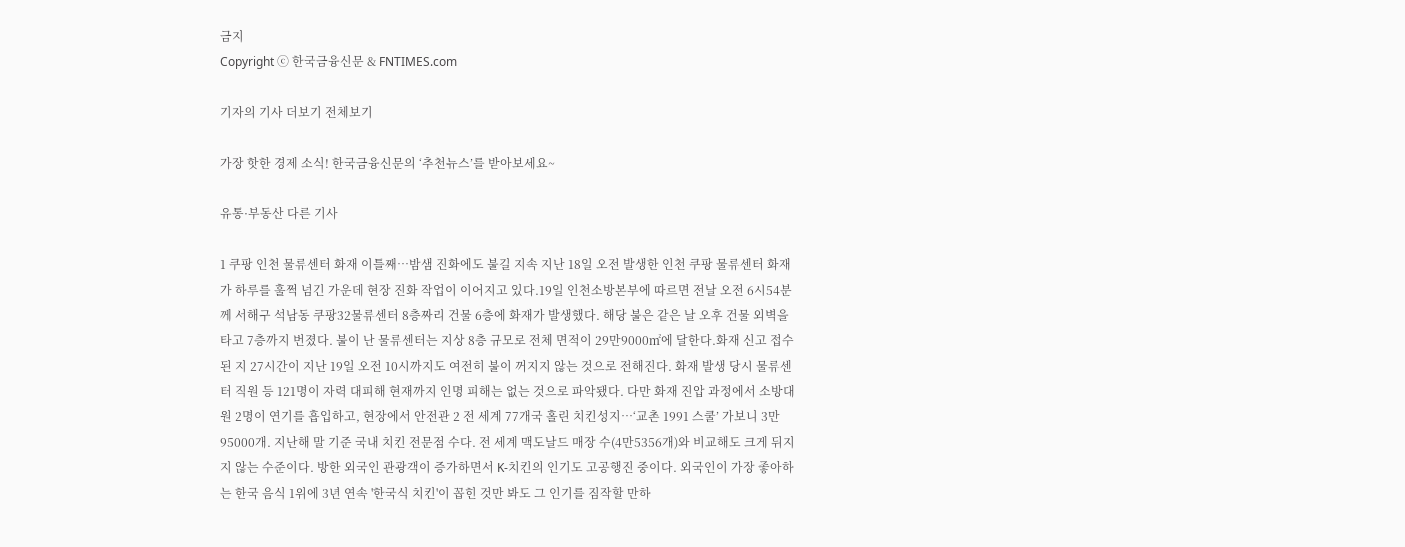금지
Copyright ⓒ 한국금융신문 & FNTIMES.com

기자의 기사 더보기 전체보기

가장 핫한 경제 소식! 한국금융신문의 ‘추천뉴스’를 받아보세요~

유통·부동산 다른 기사

1 쿠팡 인천 물류센터 화재 이틀째…밤샘 진화에도 불길 지속 지난 18일 오전 발생한 인천 쿠팡 물류센터 화재가 하루를 훌쩍 넘긴 가운데 현장 진화 작업이 이어지고 있다.19일 인천소방본부에 따르면 전날 오전 6시54분께 서해구 석남동 쿠팡32물류센터 8층짜리 건물 6층에 화재가 발생했다. 해당 불은 같은 날 오후 건물 외벽을 타고 7층까지 번졌다. 불이 난 물류센터는 지상 8층 규모로 전체 면적이 29만9000㎡에 달한다.화재 신고 접수된 지 27시간이 지난 19일 오전 10시까지도 여전히 불이 꺼지지 않는 것으로 전해진다. 화재 발생 당시 물류센터 직원 등 121명이 자력 대피해 현재까지 인명 피해는 없는 것으로 파악됐다. 다만 화재 진압 과정에서 소방대원 2명이 연기를 흡입하고, 현장에서 안전관 2 전 세계 77개국 홀린 치킨성지…‘교촌 1991 스쿨’ 가보니 3만95000개. 지난해 말 기준 국내 치킨 전문점 수다. 전 세계 맥도날드 매장 수(4만5356개)와 비교해도 크게 뒤지지 않는 수준이다. 방한 외국인 관광객이 증가하면서 K-치킨의 인기도 고공행진 중이다. 외국인이 가장 좋아하는 한국 음식 1위에 3년 연속 '한국식 치킨'이 꼽힌 것만 봐도 그 인기를 짐작할 만하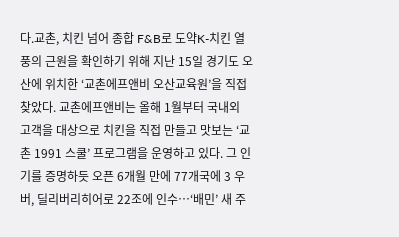다.교촌, 치킨 넘어 종합 F&B로 도약K-치킨 열풍의 근원을 확인하기 위해 지난 15일 경기도 오산에 위치한 ‘교촌에프앤비 오산교육원’을 직접 찾았다. 교촌에프앤비는 올해 1월부터 국내외 고객을 대상으로 치킨을 직접 만들고 맛보는 ‘교촌 1991 스쿨’ 프로그램을 운영하고 있다. 그 인기를 증명하듯 오픈 6개월 만에 77개국에 3 우버, 딜리버리히어로 22조에 인수…‘배민’ 새 주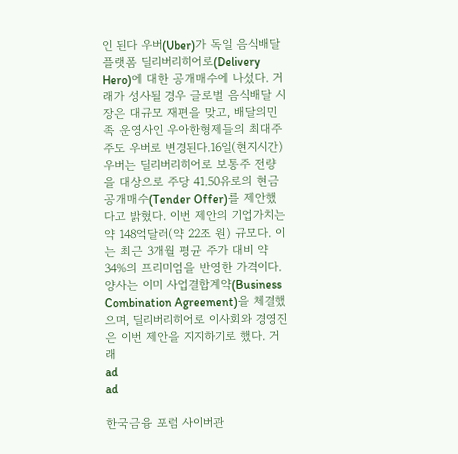인 된다 우버(Uber)가 독일 음식배달 플랫폼 딜리버리히어로(Delivery Hero)에 대한 공개매수에 나섰다. 거래가 성사될 경우 글로벌 음식배달 시장은 대규모 재편을 맞고, 배달의민족 운영사인 우아한형제들의 최대주주도 우버로 변경된다.16일(현지시간) 우버는 딜리버리히어로 보통주 전량을 대상으로 주당 41.50유로의 현금 공개매수(Tender Offer)를 제안했다고 밝혔다. 이번 제안의 기업가치는 약 148억달러(약 22조 원) 규모다. 이는 최근 3개월 평균 주가 대비 약 34%의 프리미엄을 반영한 가격이다.양사는 이미 사업결합계약(Business Combination Agreement)을 체결했으며, 딜리버리히어로 이사회와 경영진은 이번 제안을 지지하기로 했다. 거래
ad
ad

한국금융 포럼 사이버관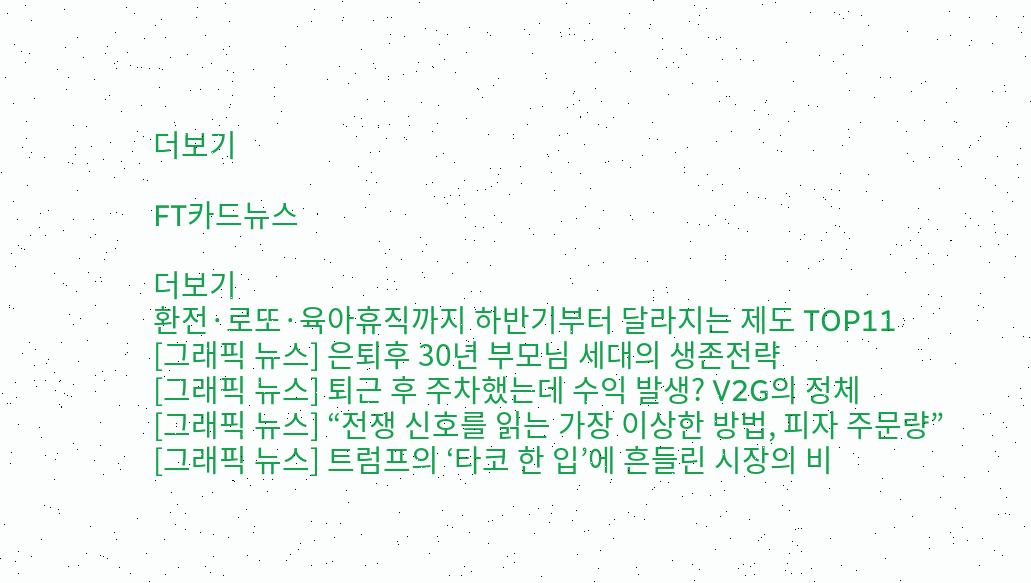더보기

FT카드뉴스

더보기
환전·로또·육아휴직까지 하반기부터 달라지는 제도 TOP11
[그래픽 뉴스] 은퇴후 30년 부모님 세대의 생존전략
[그래픽 뉴스] 퇴근 후 주차했는데 수익 발생? V2G의 정체
[그래픽 뉴스] “전쟁 신호를 읽는 가장 이상한 방법, 피자 주문량”
[그래픽 뉴스] 트럼프의 ‘타코 한 입’에 흔들린 시장의 비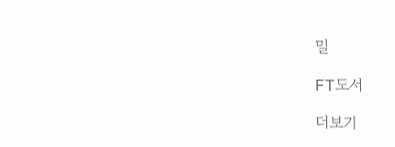밀

FT도서

더보기